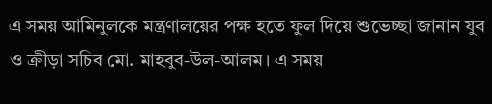এ সময় আমিনুলকে মন্ত্রণালয়ের পক্ষ হতে ফুল দিয়ে শুভেচ্ছা জানান যুব ও ক্রীড়া সচিব মো. মাহবুব-উল-আলম। এ সময়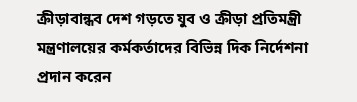ক্রীড়াবান্ধব দেশ গড়তে যুব ও ক্রীড়া প্রতিমন্ত্রী মন্ত্রণালয়ের কর্মকর্তাদের বিভিন্ন দিক নির্দেশনা প্রদান করেন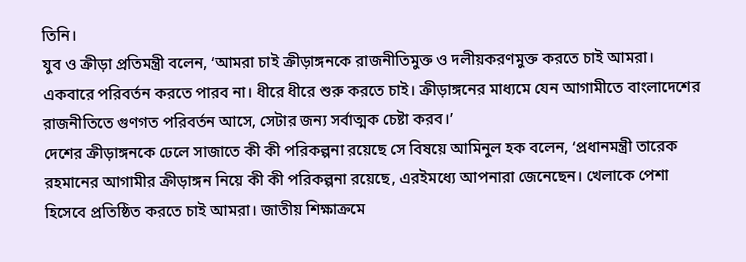তিনি।
যুব ও ক্রীড়া প্রতিমন্ত্রী বলেন, ‘আমরা চাই ক্রীড়াঙ্গনকে রাজনীতিমুক্ত ও দলীয়করণমুক্ত করতে চাই আমরা। একবারে পরিবর্তন করতে পারব না। ধীরে ধীরে শুরু করতে চাই। ক্রীড়াঙ্গনের মাধ্যমে যেন আগামীতে বাংলাদেশের রাজনীতিতে গুণগত পরিবর্তন আসে, সেটার জন্য সর্বাত্মক চেষ্টা করব।’
দেশের ক্রীড়াঙ্গনকে ঢেলে সাজাতে কী কী পরিকল্পনা রয়েছে সে বিষয়ে আমিনুল হক বলেন, ‘প্রধানমন্ত্রী তারেক রহমানের আগামীর ক্রীড়াঙ্গন নিয়ে কী কী পরিকল্পনা রয়েছে, এরইমধ্যে আপনারা জেনেছেন। খেলাকে পেশা হিসেবে প্রতিষ্ঠিত করতে চাই আমরা। জাতীয় শিক্ষাক্রমে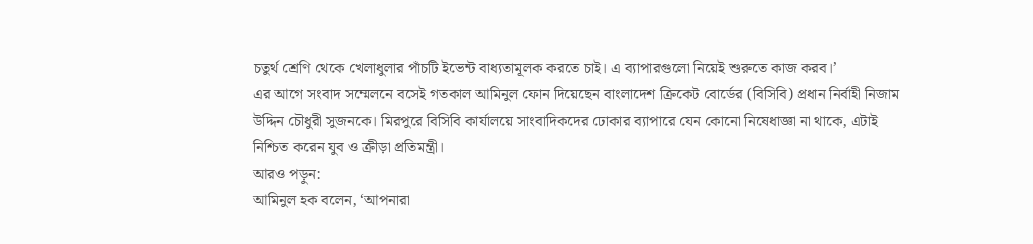চতুর্থ শ্রেণি থেকে খেলাধুলার পাঁচটি ইভেন্ট বাধ্যতামূলক করতে চাই। এ ব্যাপারগুলো নিয়েই শুরুতে কাজ করব।’
এর আগে সংবাদ সম্মেলনে বসেই গতকাল আমিনুল ফোন দিয়েছেন বাংলাদেশ ক্রিকেট বোর্ডের (বিসিবি) প্রধান নির্বাহী নিজাম উদ্দিন চৌধুরী সুজনকে। মিরপুরে বিসিবি কার্যালয়ে সাংবাদিকদের ঢোকার ব্যাপারে যেন কোনো নিষেধাজ্ঞা না থাকে, এটাই নিশ্চিত করেন যুব ও ক্রীড়া প্রতিমন্ত্রী।
আরও পড়ুন:
আমিনুল হক বলেন, ‘আপনারা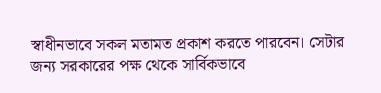স্বাধীনভাবে সকল মতামত প্রকাশ করতে পারবেন। সেটার জন্য সরকারের পক্ষ থেকে সার্বিকভাবে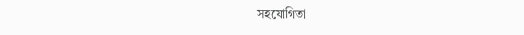সহযোগিতা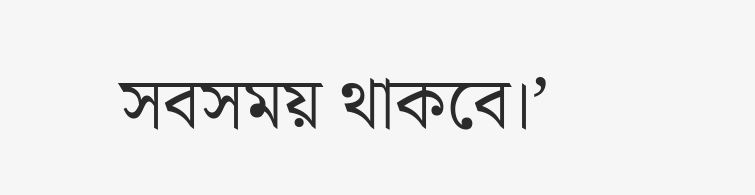সবসময় থাকবে।’